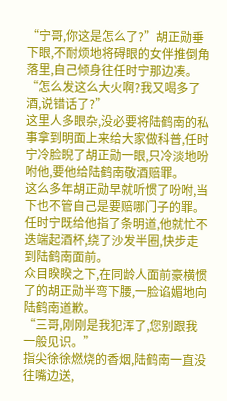“宁哥,你这是怎么了?”胡正勋垂下眼,不耐烦地将碍眼的女伴推倒角落里,自己倾身往任时宁那边凑。
“怎么发这么大火啊?我又喝多了酒,说错话了?”
这里人多眼杂,没必要将陆鹤南的私事拿到明面上来给大家做科普,任时宁冷脸睨了胡正勋一眼,只冷淡地吩咐他,要他给陆鹤南敬酒赔罪。
这么多年胡正勋早就听惯了吩咐,当下也不管自己是要赔哪门子的罪。任时宁既给他指了条明道,他就忙不迭端起酒杯,绕了沙发半圈,快步走到陆鹤南面前。
众目睽睽之下,在同龄人面前豪横惯了的胡正勋半弯下腰,一脸谄媚地向陆鹤南道歉。
“三哥,刚刚是我犯浑了,您别跟我一般见识。”
指尖徐徐燃烧的香烟,陆鹤南一直没往嘴边送,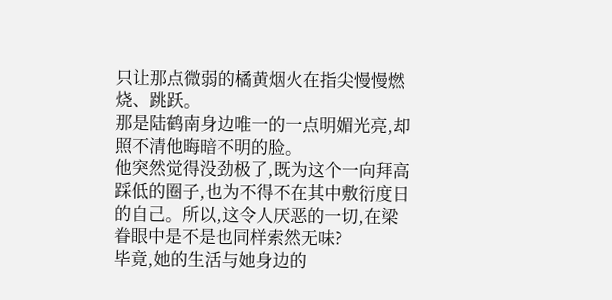只让那点微弱的橘黄烟火在指尖慢慢燃烧、跳跃。
那是陆鹤南身边唯一的一点明媚光亮,却照不清他晦暗不明的脸。
他突然觉得没劲极了,既为这个一向拜高踩低的圈子,也为不得不在其中敷衍度日的自己。所以,这令人厌恶的一切,在梁眷眼中是不是也同样索然无味?
毕竟,她的生活与她身边的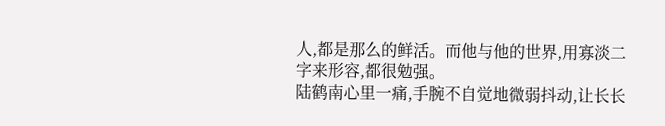人,都是那么的鲜活。而他与他的世界,用寡淡二字来形容,都很勉强。
陆鹤南心里一痛,手腕不自觉地微弱抖动,让长长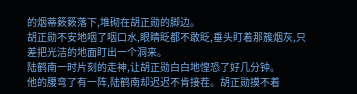的烟蒂簌簌落下,堆砌在胡正勋的脚边。
胡正勋不安地咽了咽口水,眼睛眨都不敢眨,垂头盯着那簇烟灰,只差把光洁的地面盯出一个洞来。
陆鹤南一时片刻的走神,让胡正勋白白地惶恐了好几分钟。
他的腰弯了有一阵,陆鹤南却迟迟不肯接茬。胡正勋摸不着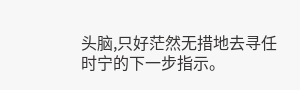头脑,只好茫然无措地去寻任时宁的下一步指示。